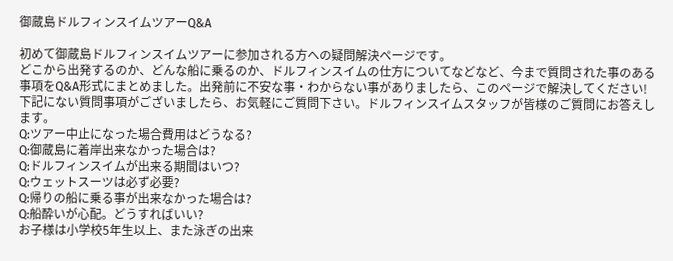御蔵島ドルフィンスイムツアーQ&A

初めて御蔵島ドルフィンスイムツアーに参加される方への疑問解決ページです。
どこから出発するのか、どんな船に乗るのか、ドルフィンスイムの仕方についてなどなど、今まで質問された事のある事項をQ&A形式にまとめました。出発前に不安な事・わからない事がありましたら、このページで解決してください!
下記にない質問事項がございましたら、お気軽にご質問下さい。ドルフィンスイムスタッフが皆様のご質問にお答えします。
Q:ツアー中止になった場合費用はどうなる?
Q:御蔵島に着岸出来なかった場合は?
Q:ドルフィンスイムが出来る期間はいつ?
Q:ウェットスーツは必ず必要?
Q:帰りの船に乗る事が出来なかった場合は?
Q:船酔いが心配。どうすればいい?
お子様は小学校5年生以上、また泳ぎの出来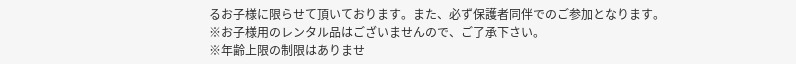るお子様に限らせて頂いております。また、必ず保護者同伴でのご参加となります。
※お子様用のレンタル品はございませんので、ご了承下さい。
※年齢上限の制限はありませ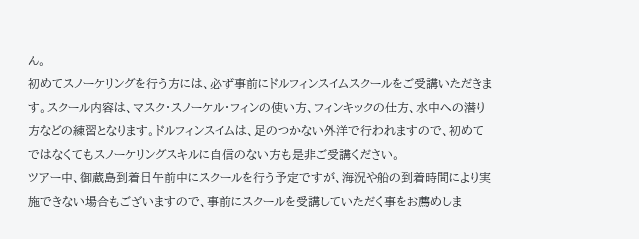ん。
初めてスノーケリングを行う方には、必ず事前にドルフィンスイムスクールをご受講いただきます。スクール内容は、マスク・スノーケル・フィンの使い方、フィンキックの仕方、水中への潜り方などの練習となります。ドルフィンスイムは、足のつかない外洋で行われますので、初めてではなくてもスノーケリングスキルに自信のない方も是非ご受講ください。
ツアー中、御蔵島到着日午前中にスクールを行う予定ですが、海況や船の到着時間により実施できない場合もございますので、事前にスクールを受講していただく事をお薦めしま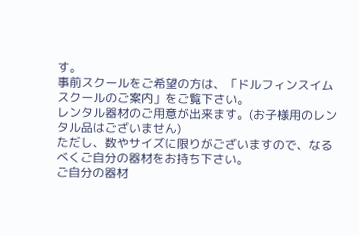す。
事前スクールをご希望の方は、「ドルフィンスイムスクールのご案内」をご覧下さい。
レンタル器材のご用意が出来ます。(お子様用のレンタル品はございません)
ただし、数やサイズに限りがございますので、なるべくご自分の器材をお持ち下さい。
ご自分の器材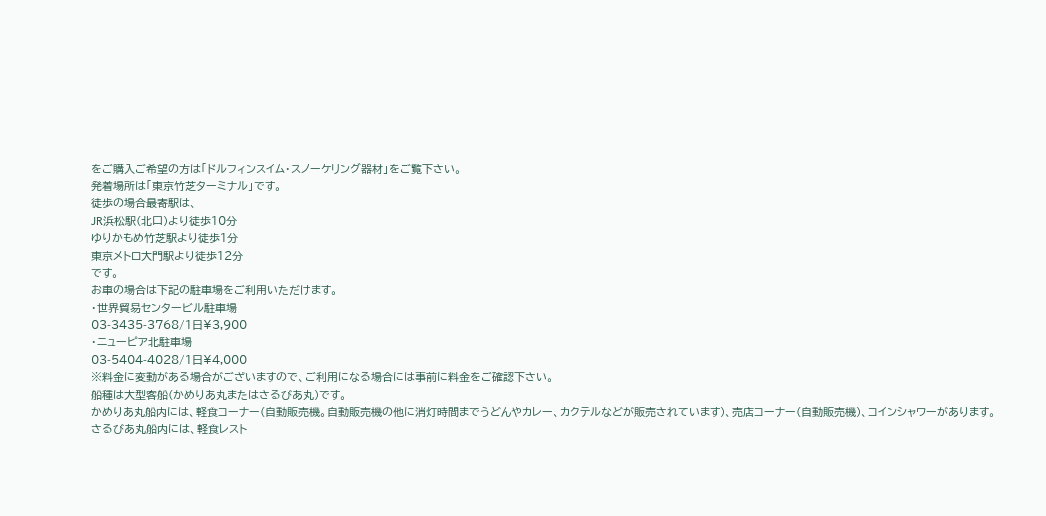をご購入ご希望の方は「ドルフィンスイム・スノーケリング器材」をご覧下さい。
発着場所は「東京竹芝ターミナル」です。
徒歩の場合最寄駅は、
JR浜松駅(北口)より徒歩10分
ゆりかもめ竹芝駅より徒歩1分
東京メトロ大門駅より徒歩12分
です。
お車の場合は下記の駐車場をご利用いただけます。
・世界貿易センタービル駐車場
03-3435-3768/1日¥3,900
・ニューピア北駐車場
03-5404-4028/1日¥4,000
※料金に変動がある場合がございますので、ご利用になる場合には事前に料金をご確認下さい。
船種は大型客船(かめりあ丸またはさるびあ丸)です。
かめりあ丸船内には、軽食コーナー(自動販売機。自動販売機の他に消灯時間までうどんやカレー、カクテルなどが販売されています)、売店コーナー(自動販売機)、コインシャワーがあります。
さるびあ丸船内には、軽食レスト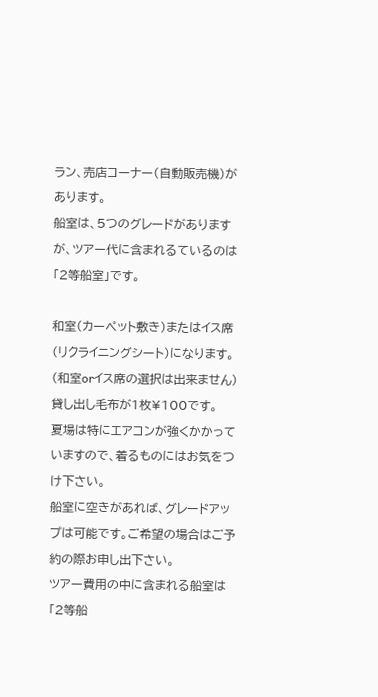ラン、売店コーナー(自動販売機)があります。
船室は、5つのグレードがありますが、ツアー代に含まれるているのは「2等船室」です。

和室(カーペット敷き)またはイス席(リクライニングシート)になります。(和室orイス席の選択は出来ません)
貸し出し毛布が1枚¥100です。
夏場は特にエアコンが強くかかっていますので、着るものにはお気をつけ下さい。
船室に空きがあれば、グレードアップは可能です。ご希望の場合はご予約の際お申し出下さい。
ツアー費用の中に含まれる船室は「2等船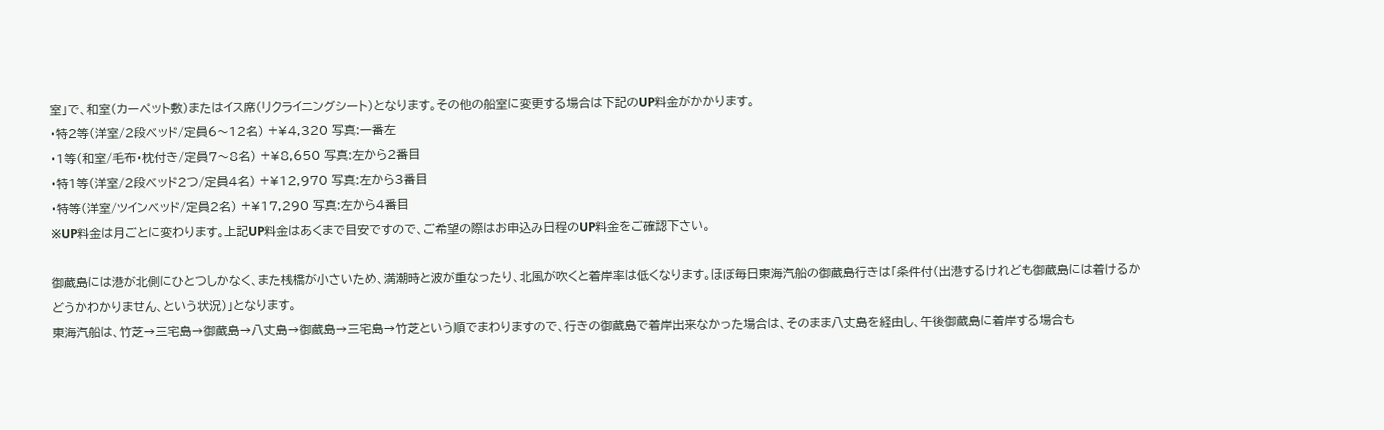室」で、和室(カーペット敷)またはイス席(リクライニングシート)となります。その他の船室に変更する場合は下記のUP料金がかかります。
・特2等(洋室/2段ベッド/定員6〜12名) +¥4,320 写真:一番左
・1等(和室/毛布・枕付き/定員7〜8名) +¥8,650 写真:左から2番目
・特1等(洋室/2段ベッド2つ/定員4名) +¥12,970 写真:左から3番目
・特等(洋室/ツインベッド/定員2名) +¥17,290 写真:左から4番目
※UP料金は月ごとに変わります。上記UP料金はあくまで目安ですので、ご希望の際はお申込み日程のUP料金をご確認下さい。

御蔵島には港が北側にひとつしかなく、また桟橋が小さいため、満潮時と波が重なったり、北風が吹くと着岸率は低くなります。ほぼ毎日東海汽船の御蔵島行きは「条件付(出港するけれども御蔵島には着けるかどうかわかりません、という状況)」となります。
東海汽船は、竹芝→三宅島→御蔵島→八丈島→御蔵島→三宅島→竹芝という順でまわりますので、行きの御蔵島で着岸出来なかった場合は、そのまま八丈島を経由し、午後御蔵島に着岸する場合も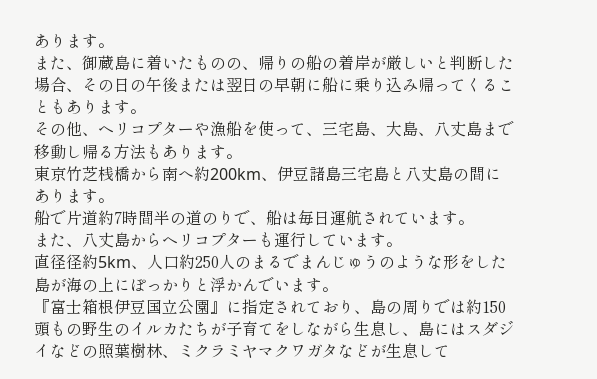あります。
また、御蔵島に着いたものの、帰りの船の着岸が厳しいと判断した場合、その日の午後または翌日の早朝に船に乗り込み帰ってくることもあります。
その他、ヘリコプターや漁船を使って、三宅島、大島、八丈島まで移動し帰る方法もあります。
東京竹芝桟橋から南へ約200km、伊豆諸島三宅島と八丈島の間にあります。
船で片道約7時間半の道のりで、船は毎日運航されています。
また、八丈島からヘリコプターも運行しています。
直径径約5km、人口約250人のまるでまんじゅうのような形をした島が海の上にぽっかりと浮かんでいます。
『富士箱根伊豆国立公園』に指定されており、島の周りでは約150頭もの野生のイルカたちが子育てをしながら生息し、島にはスダジイなどの照葉樹林、ミクラミヤマクワガタなどが生息して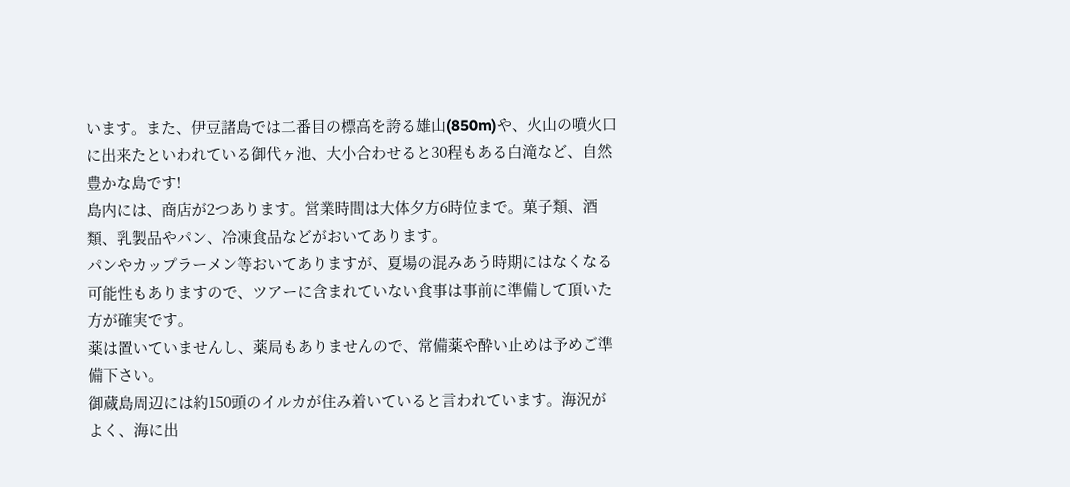います。また、伊豆諸島では二番目の標高を誇る雄山(850m)や、火山の噴火口に出来たといわれている御代ヶ池、大小合わせると30程もある白滝など、自然豊かな島です!
島内には、商店が2つあります。営業時間は大体夕方6時位まで。菓子類、酒類、乳製品やパン、冷凍食品などがおいてあります。
パンやカップラーメン等おいてありますが、夏場の混みあう時期にはなくなる可能性もありますので、ツアーに含まれていない食事は事前に準備して頂いた方が確実です。
薬は置いていませんし、薬局もありませんので、常備薬や酔い止めは予めご準備下さい。
御蔵島周辺には約150頭のイルカが住み着いていると言われています。海況がよく、海に出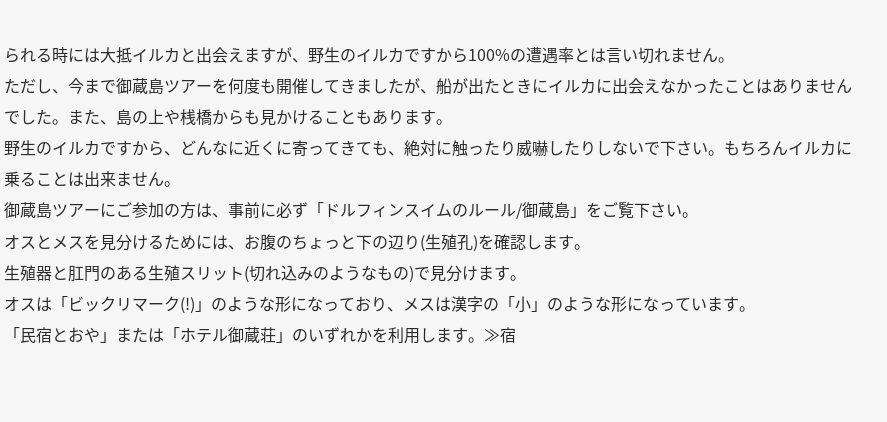られる時には大抵イルカと出会えますが、野生のイルカですから100%の遭遇率とは言い切れません。
ただし、今まで御蔵島ツアーを何度も開催してきましたが、船が出たときにイルカに出会えなかったことはありませんでした。また、島の上や桟橋からも見かけることもあります。
野生のイルカですから、どんなに近くに寄ってきても、絶対に触ったり威嚇したりしないで下さい。もちろんイルカに乗ることは出来ません。
御蔵島ツアーにご参加の方は、事前に必ず「ドルフィンスイムのルール/御蔵島」をご覧下さい。
オスとメスを見分けるためには、お腹のちょっと下の辺り(生殖孔)を確認します。
生殖器と肛門のある生殖スリット(切れ込みのようなもの)で見分けます。
オスは「ビックリマーク(!)」のような形になっており、メスは漢字の「小」のような形になっています。
「民宿とおや」または「ホテル御蔵荘」のいずれかを利用します。≫宿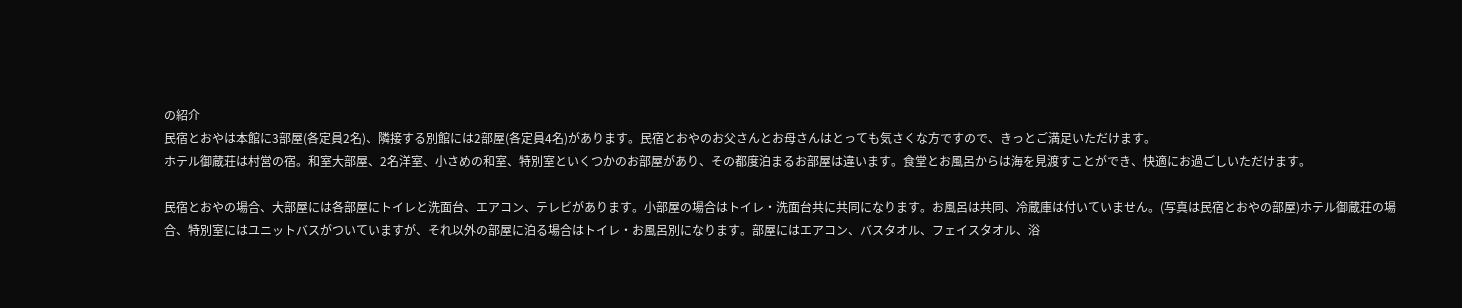の紹介
民宿とおやは本館に3部屋(各定員2名)、隣接する別館には2部屋(各定員4名)があります。民宿とおやのお父さんとお母さんはとっても気さくな方ですので、きっとご満足いただけます。
ホテル御蔵荘は村営の宿。和室大部屋、2名洋室、小さめの和室、特別室といくつかのお部屋があり、その都度泊まるお部屋は違います。食堂とお風呂からは海を見渡すことができ、快適にお過ごしいただけます。

民宿とおやの場合、大部屋には各部屋にトイレと洗面台、エアコン、テレビがあります。小部屋の場合はトイレ・洗面台共に共同になります。お風呂は共同、冷蔵庫は付いていません。(写真は民宿とおやの部屋)ホテル御蔵荘の場合、特別室にはユニットバスがついていますが、それ以外の部屋に泊る場合はトイレ・お風呂別になります。部屋にはエアコン、バスタオル、フェイスタオル、浴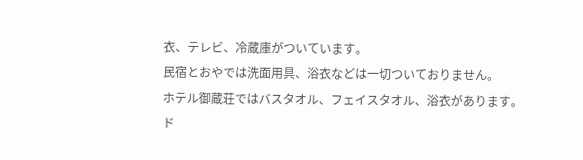衣、テレビ、冷蔵庫がついています。
民宿とおやでは洗面用具、浴衣などは一切ついておりません。
ホテル御蔵荘ではバスタオル、フェイスタオル、浴衣があります。
ド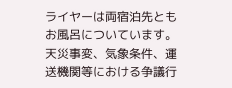ライヤーは両宿泊先ともお風呂についています。
天災事変、気象条件、運送機関等における争議行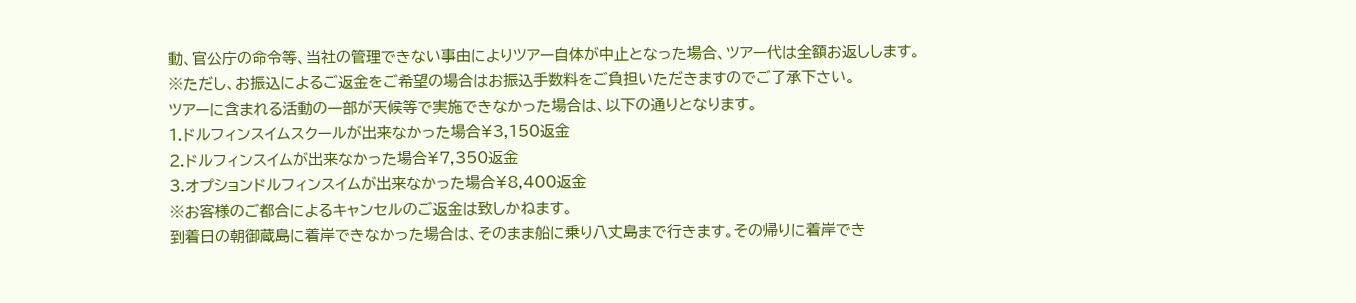動、官公庁の命令等、当社の管理できない事由によりツアー自体が中止となった場合、ツアー代は全額お返しします。
※ただし、お振込によるご返金をご希望の場合はお振込手数料をご負担いただきますのでご了承下さい。
ツアーに含まれる活動の一部が天候等で実施できなかった場合は、以下の通りとなります。
1.ドルフィンスイムスクールが出来なかった場合¥3,150返金
2.ドルフィンスイムが出来なかった場合¥7,350返金
3.オプションドルフィンスイムが出来なかった場合¥8,400返金
※お客様のご都合によるキャンセルのご返金は致しかねます。
到着日の朝御蔵島に着岸できなかった場合は、そのまま船に乗り八丈島まで行きます。その帰りに着岸でき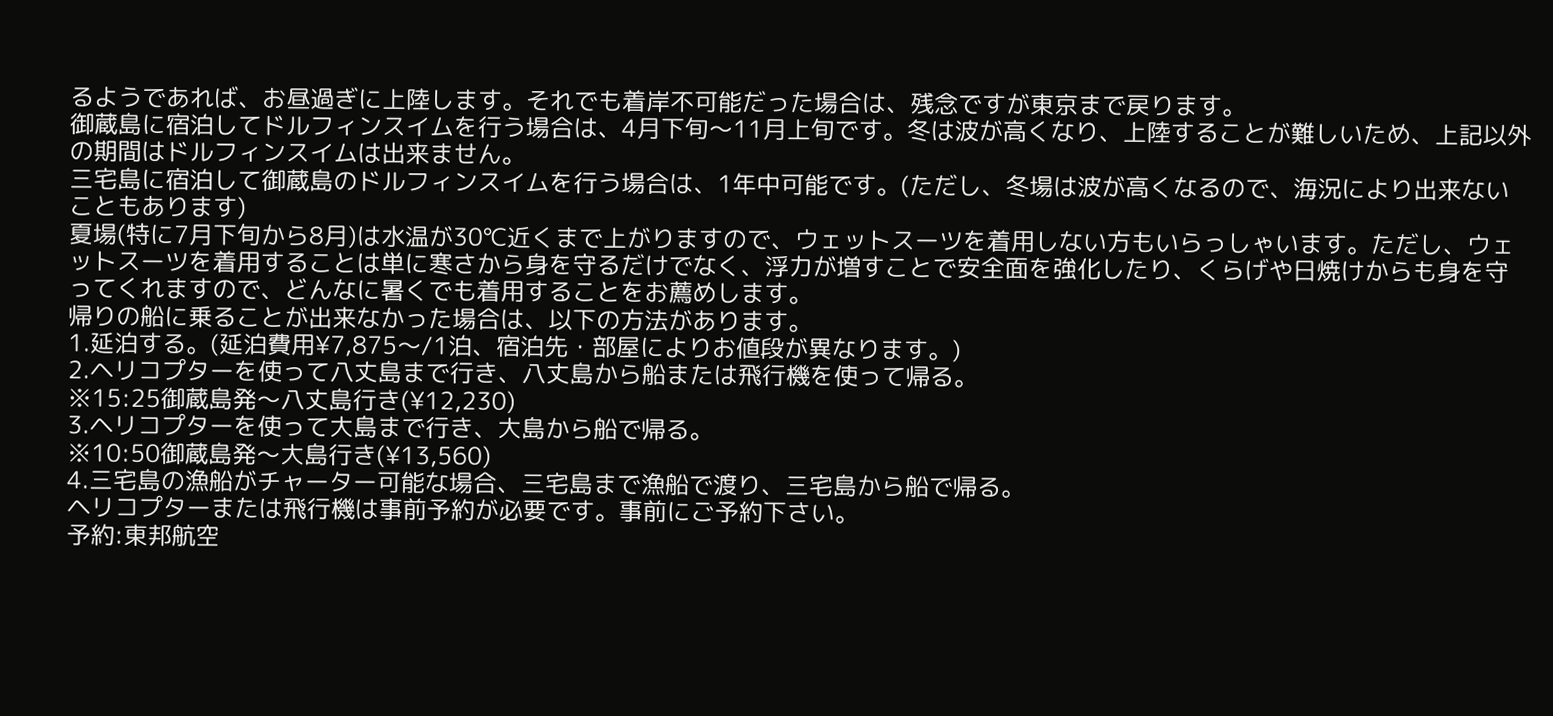るようであれば、お昼過ぎに上陸します。それでも着岸不可能だった場合は、残念ですが東京まで戻ります。
御蔵島に宿泊してドルフィンスイムを行う場合は、4月下旬〜11月上旬です。冬は波が高くなり、上陸することが難しいため、上記以外の期間はドルフィンスイムは出来ません。
三宅島に宿泊して御蔵島のドルフィンスイムを行う場合は、1年中可能です。(ただし、冬場は波が高くなるので、海況により出来ないこともあります)
夏場(特に7月下旬から8月)は水温が30℃近くまで上がりますので、ウェットスーツを着用しない方もいらっしゃいます。ただし、ウェットスーツを着用することは単に寒さから身を守るだけでなく、浮力が増すことで安全面を強化したり、くらげや日焼けからも身を守ってくれますので、どんなに暑くでも着用することをお薦めします。
帰りの船に乗ることが出来なかった場合は、以下の方法があります。
1.延泊する。(延泊費用¥7,875〜/1泊、宿泊先・部屋によりお値段が異なります。)
2.ヘリコプターを使って八丈島まで行き、八丈島から船または飛行機を使って帰る。
※15:25御蔵島発〜八丈島行き(¥12,230)
3.ヘリコプターを使って大島まで行き、大島から船で帰る。
※10:50御蔵島発〜大島行き(¥13,560)
4.三宅島の漁船がチャーター可能な場合、三宅島まで漁船で渡り、三宅島から船で帰る。
ヘリコプターまたは飛行機は事前予約が必要です。事前にご予約下さい。
予約:東邦航空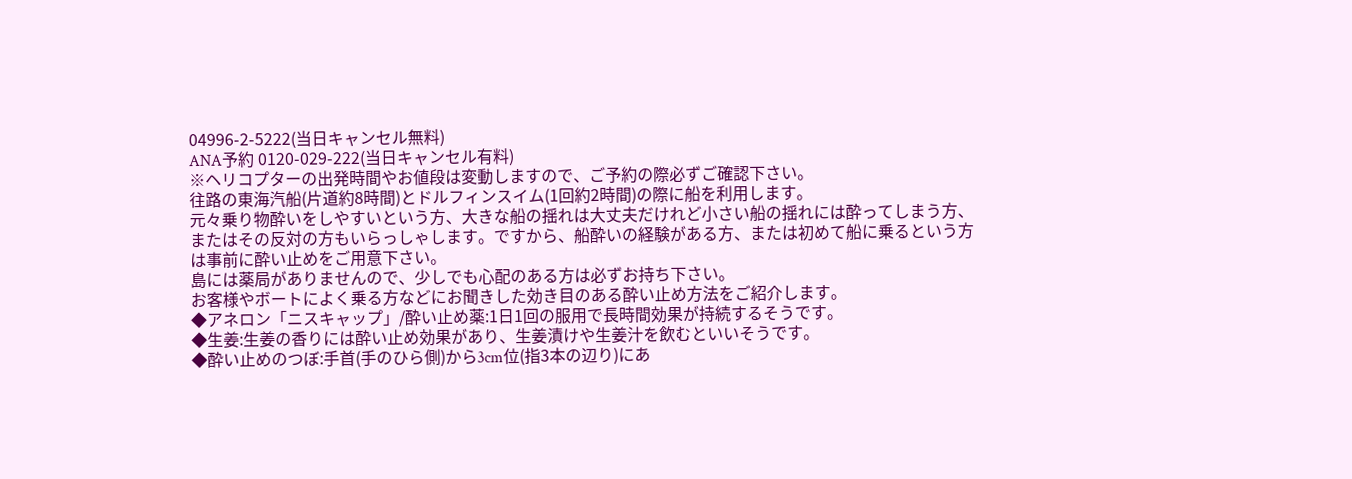04996-2-5222(当日キャンセル無料)
ANA予約 0120-029-222(当日キャンセル有料)
※ヘリコプターの出発時間やお値段は変動しますので、ご予約の際必ずご確認下さい。
往路の東海汽船(片道約8時間)とドルフィンスイム(1回約2時間)の際に船を利用します。
元々乗り物酔いをしやすいという方、大きな船の揺れは大丈夫だけれど小さい船の揺れには酔ってしまう方、またはその反対の方もいらっしゃします。ですから、船酔いの経験がある方、または初めて船に乗るという方は事前に酔い止めをご用意下さい。
島には薬局がありませんので、少しでも心配のある方は必ずお持ち下さい。
お客様やボートによく乗る方などにお聞きした効き目のある酔い止め方法をご紹介します。
◆アネロン「ニスキャップ」/酔い止め薬:1日1回の服用で長時間効果が持続するそうです。
◆生姜:生姜の香りには酔い止め効果があり、生姜漬けや生姜汁を飲むといいそうです。
◆酔い止めのつぼ:手首(手のひら側)から3cm位(指3本の辺り)にあ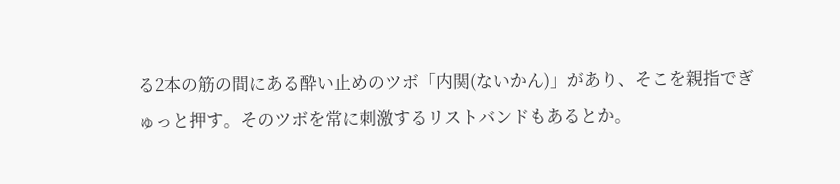る2本の筋の間にある酔い止めのツボ「内関(ないかん)」があり、そこを親指でぎゅっと押す。そのツボを常に刺激するリストバンドもあるとか。